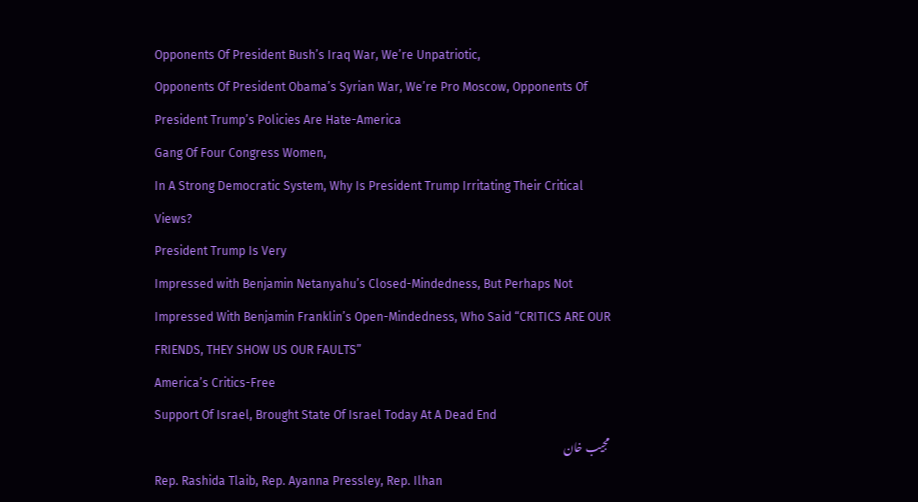Opponents Of President Bush’s Iraq War, We’re Unpatriotic,
Opponents Of President Obama’s Syrian War, We’re Pro Moscow, Opponents Of
President Trump’s Policies Are Hate-America
Gang Of Four Congress Women,
In A Strong Democratic System, Why Is President Trump Irritating Their Critical
Views?
President Trump Is Very
Impressed with Benjamin Netanyahu’s Closed-Mindedness, But Perhaps Not
Impressed With Benjamin Franklin’s Open-Mindedness, Who Said “CRITICS ARE OUR
FRIENDS, THEY SHOW US OUR FAULTS”
America’s Critics-Free
Support Of Israel, Brought State Of Israel Today At A Dead End
مجیب خان
Rep. Rashida Tlaib, Rep. Ayanna Pressley, Rep. Ilhan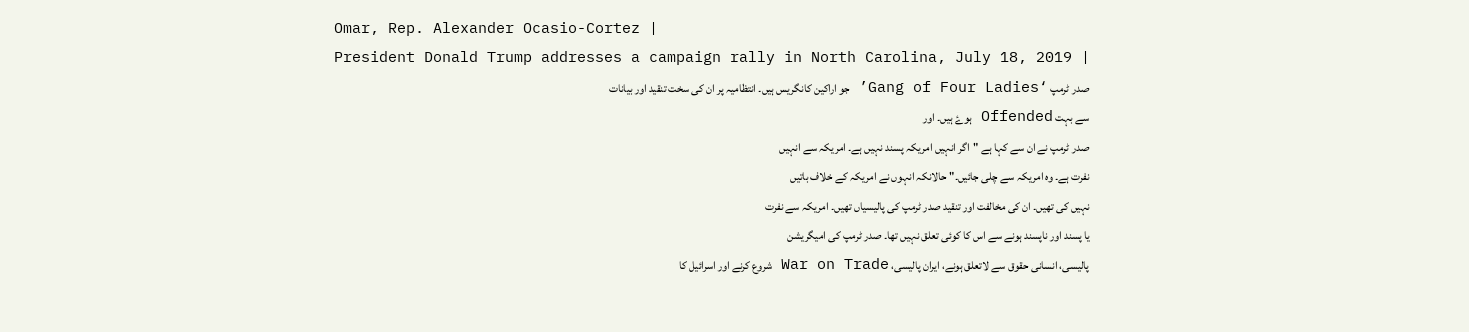Omar, Rep. Alexander Ocasio-Cortez |
President Donald Trump addresses a campaign rally in North Carolina, July 18, 2019 |
صدر ٹرمپ ‘Gang of Four Ladies’ جو اراکین کانگریس ہیں۔ انتظامیہ پر ان کی سخت تنقید اور بیانات
سے بہت Offended ہوۓ ہیں۔ اور
صدر ٹرمپ نے ان سے کہا ہے "اگر انہیں امریکہ پسند نہیں ہے۔ امریکہ سے انہیں
نفرت ہے۔ وہ امریکہ سے چلی جائیں۔" حالانکہ انہوں نے امریکہ کے خلاف باتیں
نہیں کی تھیں۔ ان کی مخالفت اور تنقید صدر ٹرمپ کی پالیسیاں تھیں۔ امریکہ سے نفرت
یا پسند اور ناپسند ہونے سے اس کا کوئی تعلق نہیں تھا۔ صدر ٹرمپ کی امیگریشن
پالیسی، انسانی حقوق سے لاتعلق ہونے، ایران پالیسی، War on Trade شروع کرنے اور اسرائیل کا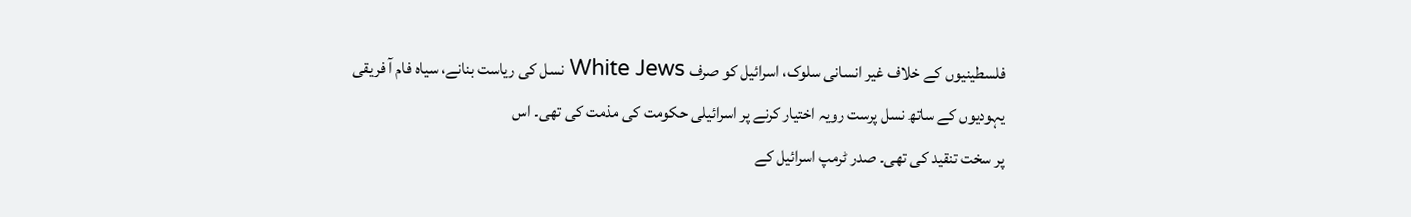فلسطینیوں کے خلاف غیر انسانی سلوک، اسرائیل کو صرف White Jews نسل کی ریاست بنانے، سیاہ فام آ فریقی
یہودیوں کے ساتھ نسل پرست رویہ اختیار کرنے پر اسرائیلی حکومت کی مذمت کی تھی۔ اس
پر سخت تنقید کی تھی۔ صدر ٹرمپ اسرائیل کے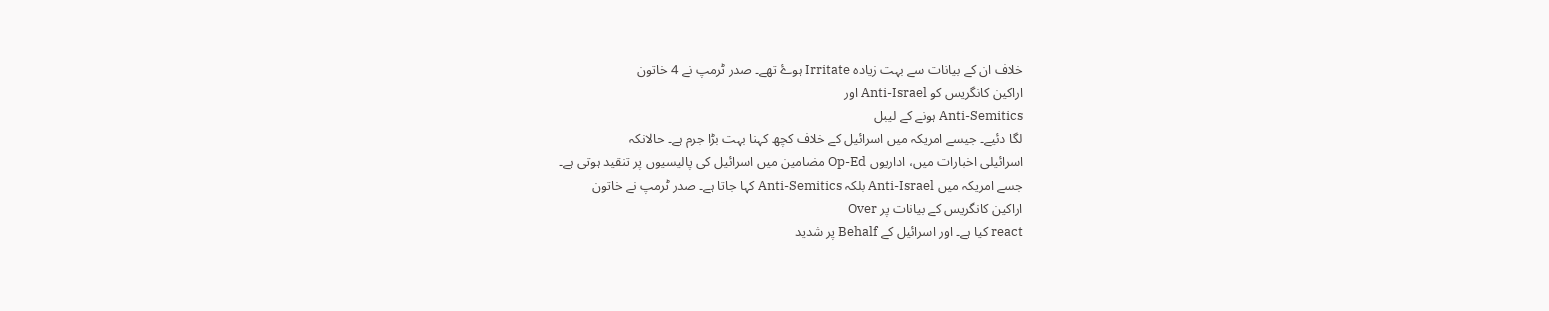خلاف ان کے بیانات سے بہت زیادہ Irritate ہوۓ تھے۔ صدر ٹرمپ نے 4 خاتون
اراکین کانگریس کو Anti-Israel اور
Anti-Semitics ہونے کے لیبل
لگا دئیے۔ جیسے امریکہ میں اسرائیل کے خلاف کچھ کہنا بہت بڑا جرم ہے۔ حالانکہ
اسرائیلی اخبارات میں، اداریوں Op-Ed مضامین میں اسرائیل کی پالیسیوں پر تنقید ہوتی ہے۔
جسے امریکہ میں Anti-Israel بلکہ Anti-Semitics کہا جاتا ہے۔ صدر ٹرمپ نے خاتون
اراکین کانگریس کے بیانات پر Over
react کیا ہے۔ اور اسرائیل کے Behalf پر شدید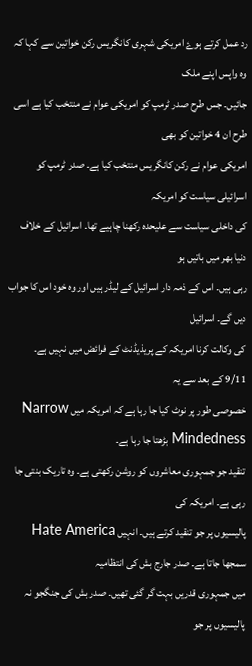رد عمل کرتے ہوۓ امریکی شہری کانگریس رکن خواتین سے کہا کہ وہ واپس اپنے ملک
جائیں۔ جس طرح صدر ٹرمپ کو امریکی عوام نے منتخب کیا ہے اسی طرح ان 4 خواتین کو بھی
امریکی عوام نے رکن کانگریس منتخب کیا ہے۔ صدر ٹرمپ کو اسرائیلی سیاست کو امریکہ
کی داخلی سیاست سے علیحدہ رکھنا چاہیے تھا۔ اسرائیل کے خلاف دنیا بھر میں باتیں ہو
رہی ہیں۔ اس کے ذمہ دار اسرائیل کے لیڈر ہیں اور وہ خود اس کا جواب دیں گے۔ اسرائیل
کی وکالت کرنا امریکہ کے پریذیڈنٹ کے فرائض میں نہیں ہے۔
9/11 کے بعد سے یہ
خصوصی طور پر نوٹ کیا جا رہا ہے کہ امریکہ میں Narrow Mindedness بڑھتا جا رہا ہے۔
تنقید جو جمہوری معاشروں کو روشن رکھتی ہے۔ وہ تاریک بنتی جا رہی ہے۔ امریکہ کی
پالیسیوں پر جو تنقید کرتے ہیں۔ انہیں Hate America سمجھا جاتا ہے۔ صدر جارج بش کی انتظامیہ
میں جمہوری قدریں بہت گر گئی تھیں۔ صدر بش کی جنگجو نہ پالیسیوں پر جو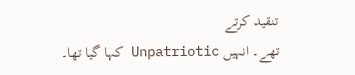تنقید کرتے
تھے۔ انہیں Unpatriotic کہا گیا تھا۔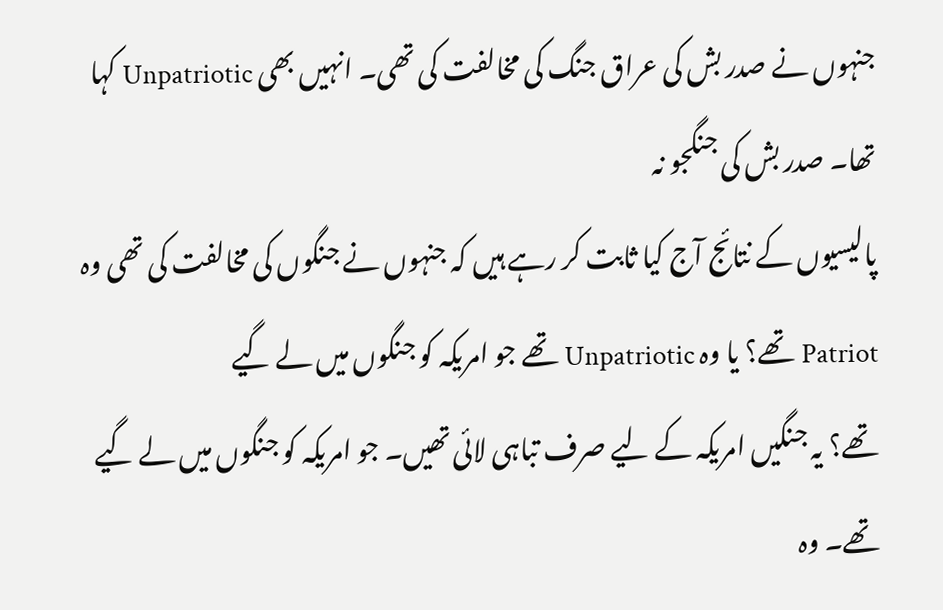جنہوں نے صدر بش کی عراق جنگ کی مخالفت کی تھی۔ انہیں بھی Unpatriotic کہا تھا۔ صدر بش کی جنگجو نہ
پالیسیوں کے نتائج آج کیا ثابت کر رہے ہیں کہ جنہوں نے جنگوں کی مخالفت کی تھی وہ Patriot تھے؟ یا وہ Unpatriotic تھے جو امریکہ کو جنگوں میں لے گیے
تھے؟ یہ جنگیں امریکہ کے لیے صرف تباہی لائی تھیں۔ جو امریکہ کو جنگوں میں لے گیے
تھے۔ وہ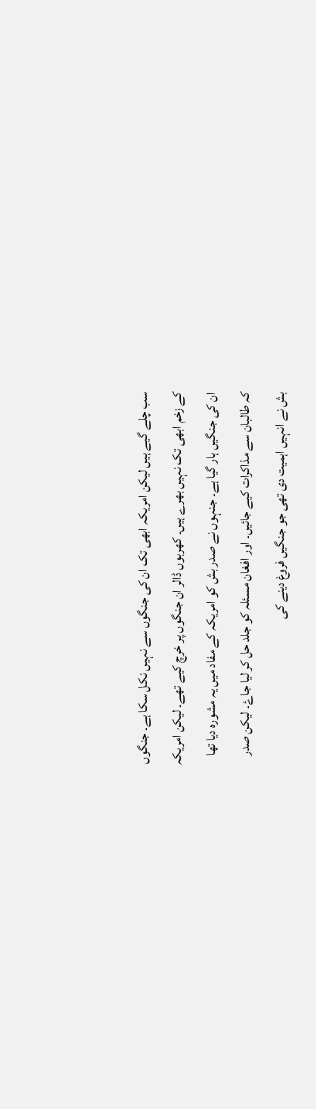سب چلے گیے ہیں لیکن امریکہ ابھی تک ان کی جنگوں سے نہیں نکل سکا ہے۔ جنگوں
کے زخم ابھی تک نہیں بھرے ہیں۔ کھربوں ڈالر ان جنگوں پر خرچ کیے تھے۔ لیکن امریکہ
ان کی جنگیں ہار گیا ہے۔ جنہوں نے صدر بش کو امریکہ کے مفاد میں یہ مشورہ دیا تھا
کہ طالبان سے مذاکرات کیے جائیں۔ اور افغان مسئلہ کو جلد حل کر لیا جاۓ۔ لیکن صدر
بش نے انہیں اہمیت دی تھی جو جنگیں فروغ دینے کی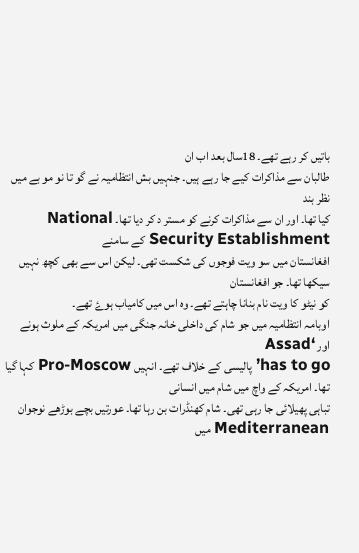باتیں کر رہے تھے۔ 18سال بعد اب ان
طالبان سے مذاکرات کیے جا رہے ہیں۔ جنہیں بش انتظامیہ نے گو تا نو مو بے میں نظر بند
کیا تھا۔ اور ان سے مذاکرات کرنے کو مستر د کر دیا تھا۔ National Security Establishment کے سامنے
افغانستان میں سو ویت فوجوں کی شکست تھی۔ لیکن اس سے بھی کچھ نہیں سیکھا تھا۔ جو افغانستان
کو نیٹو کا ویت نام بنانا چاہتے تھے۔ وہ اس میں کامیاب ہوۓ تھے۔
اوبامہ انتظامیہ میں جو شام کی داخلی خانہ جنگی میں امریکہ کے ملوث ہونے
اور ‘Assad
has to go’ پالیسی کے خلاف تھے۔ انہیں Pro-Moscow کہا گیا تھا۔ امریکہ کے واچ میں شام میں انسانی
تباہی پھیلائی جا رہی تھی۔ شام کھنڈرات بن رہا تھا۔ عورتیں بچے بوڑھے نوجوان Mediterranean میں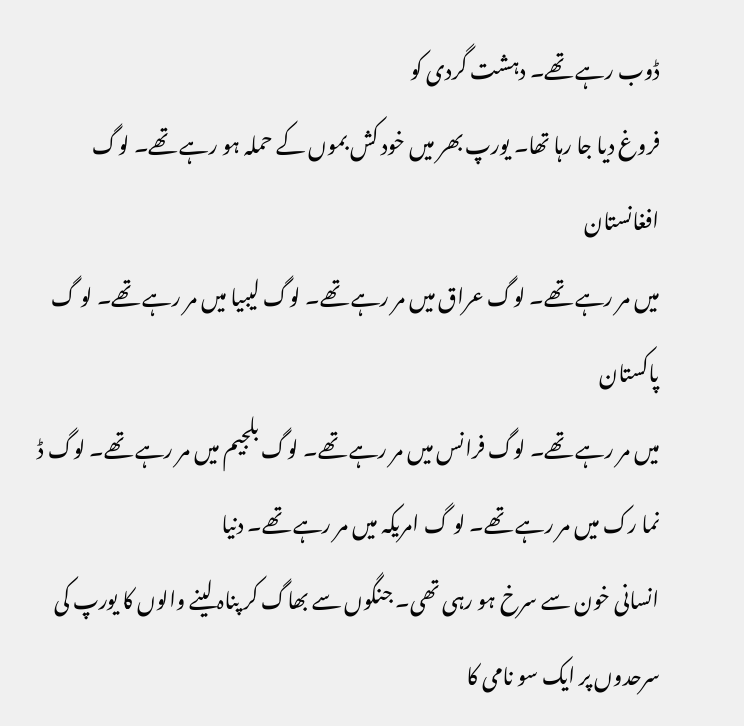ڈوب رہے تھے۔ دہشت گردی کو
فروغ دیا جا رہا تھا۔ یورپ بھر میں خود کش بموں کے حملہ ہو رہے تھے۔ لوگ افغانستان
میں مر رہے تھے۔ لوگ عراق میں مر رہے تھے۔ لوگ لیبیا میں مر رہے تھے۔ لو گ پاکستان
میں مر رہے تھے۔ لوگ فرانس میں مر رہے تھے۔ لوگ بلجیم میں مر رہے تھے۔ لوگ ڈ نما رک میں مر رہے تھے۔ لو گ امریکہ میں مر رہے تھے۔ دنیا
انسانی خون سے سرخ ہو رہی تھی۔ جنگوں سے بھاگ کر پناہ لینے والوں کا یورپ کی
سرحدوں پر ایک سو نامی کا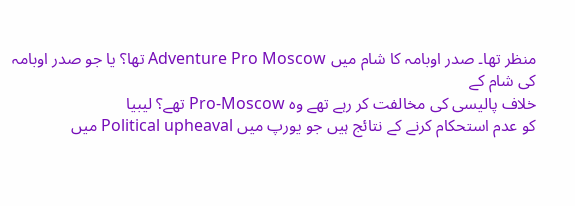منظر تھا۔ صدر اوبامہ کا شام میں Adventure Pro Moscow تھا؟ یا جو صدر اوبامہ کی شام کے
خلاف پالیسی کی مخالفت کر رہے تھے وہ Pro-Moscow تھے؟ لیبیا
کو عدم استحکام کرنے کے نتائج ہیں جو یورپ میں Political upheaval میں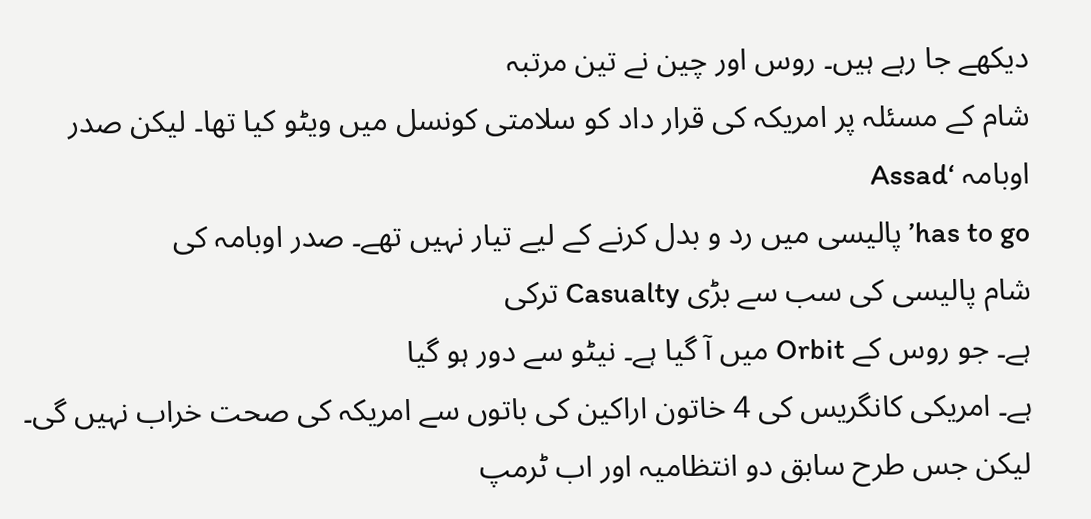دیکھے جا رہے ہیں۔ روس اور چین نے تین مرتبہ
شام کے مسئلہ پر امریکہ کی قرار داد کو سلامتی کونسل میں ویٹو کیا تھا۔ لیکن صدر
اوبامہ ‘Assad
has to go’ پالیسی میں رد و بدل کرنے کے لیے تیار نہیں تھے۔ صدر اوبامہ کی
شام پالیسی کی سب سے بڑی Casualty ترکی
ہے۔ جو روس کے Orbit میں آ گیا ہے۔ نیٹو سے دور ہو گیا
ہے۔ امریکی کانگریس کی 4 خاتون اراکین کی باتوں سے امریکہ کی صحت خراب نہیں گی۔
لیکن جس طرح سابق دو انتظامیہ اور اب ٹرمپ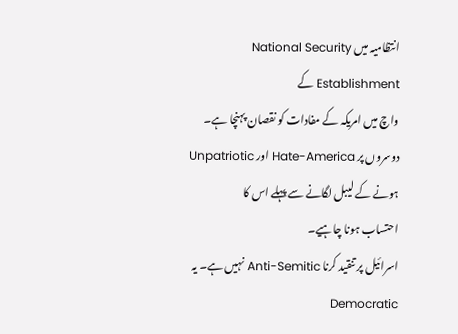انتظامیہ میں National Security Establishment کے
واچ میں امریکہ کے مفادات کو نقصان پہنچا ہے۔ دوسروں پر Hate-America اور Unpatriotic ہونے کے لیبل لگانے سے پہلے اس کا
احتساب ہونا چاہیے۔
اسرائیل پر تنقید کرنا Anti-Semitic نہیں ہے۔ یہ Democratic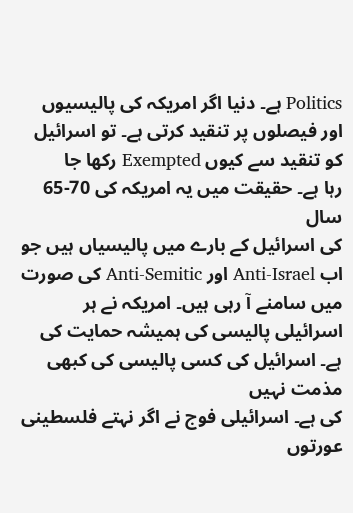Politics ہے۔ دنیا اگر امریکہ کی پالیسیوں
اور فیصلوں پر تنقید کرتی ہے۔ تو اسرائیل کو تنقید سے کیوں Exempted رکھا جا
رہا ہے۔ حقیقت میں یہ امریکہ کی 70-65 سال
کی اسرائیل کے بارے میں پالیسیاں ہیں جو
اب Anti-Israel اور Anti-Semitic کی صورت میں سامنے آ رہی ہیں۔ امریکہ نے ہر
اسرائیلی پالیسی کی ہمیشہ حمایت کی ہے۔ اسرائیل کی کسی پالیسی کی کبھی مذمت نہیں
کی ہے۔ اسرائیلی فوج نے اگر نہتے فلسطینی عورتوں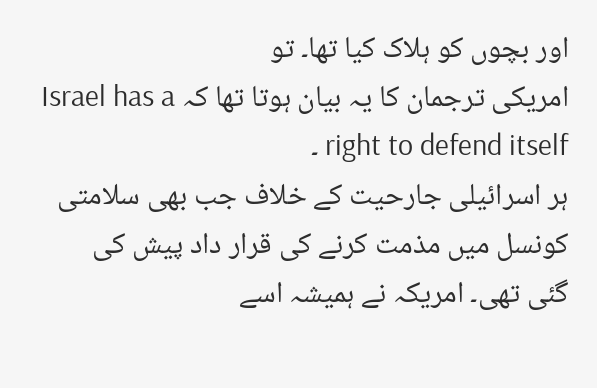اور بچوں کو ہلاک کیا تھا۔ تو
امریکی ترجمان کا یہ بیان ہوتا تھا کہ Israel has a right to defend itself ۔
ہر اسرائیلی جارحیت کے خلاف جب بھی سلامتی کونسل میں مذمت کرنے کی قرار داد پیش کی
گئی تھی۔ امریکہ نے ہمیشہ اسے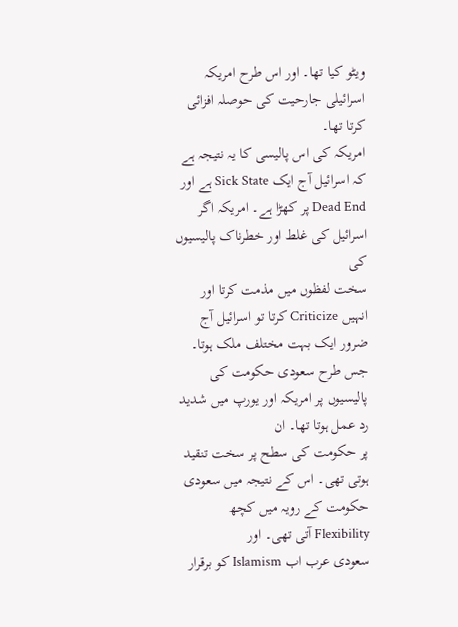ویٹو کیا تھا۔ اور اس طرح امریکہ اسرائیلی جارحیت کی حوصلہ افزائی کرتا تھا۔
امریکہ کی اس پالیسی کا یہ نتیجہ ہے کہ اسرائیل آج ایک Sick State ہے اور Dead End پر کھڑا ہے۔ امریکہ اگر اسرائیل کی غلط اور خطرناک پالیسیوں کی
سخت لفظوں میں مذمت کرتا اور انہیں Criticize کرتا تو اسرائیل آج ضرور ایک بہت مختلف ملک ہوتا۔
جس طرح سعودی حکومت کی پالیسیوں پر امریکہ اور یورپ میں شدید رد عمل ہوتا تھا۔ ان
پر حکومت کی سطح پر سخت تنقید ہوتی تھی۔ اس کے نتیجہ میں سعودی حکومت کے رویہ میں کچھ
Flexibility آتی تھی۔ اور
سعودی عرب اب Islamism کو برقرار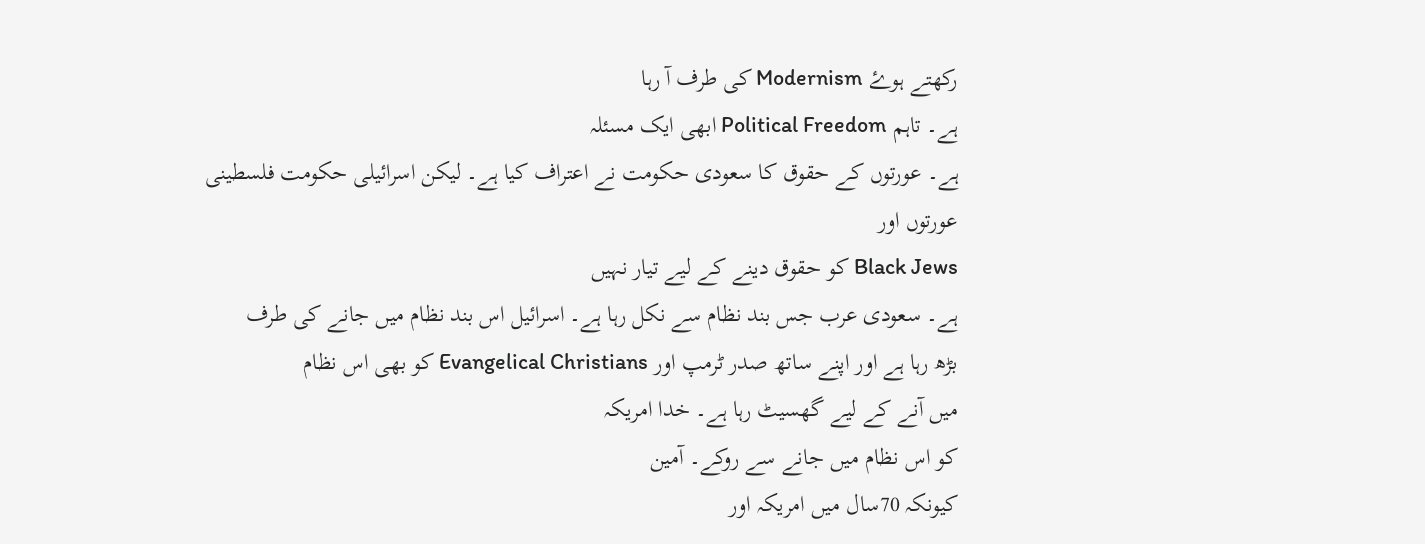رکھتے ہوۓ Modernism کی طرف آ رہا
ہے۔ تاہم Political Freedom ابھی ایک مسئلہ
ہے۔ عورتوں کے حقوق کا سعودی حکومت نے اعتراف کیا ہے۔ لیکن اسرائیلی حکومت فلسطینی
عورتوں اور
Black Jews کو حقوق دینے کے لیے تیار نہیں
ہے۔ سعودی عرب جس بند نظام سے نکل رہا ہے۔ اسرائیل اس بند نظام میں جانے کی طرف
بڑھ رہا ہے اور اپنے ساتھ صدر ٹرمپ اور Evangelical Christians کو بھی اس نظام
میں آنے کے لیے گھسیٹ رہا ہے۔ خدا امریکہ
کو اس نظام میں جانے سے روکے۔ آمین
کیونکہ 70سال میں امریکہ اور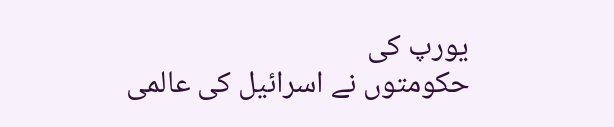یورپ کی
حکومتوں نے اسرائیل کی عالمی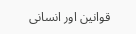قوانین اور انسانی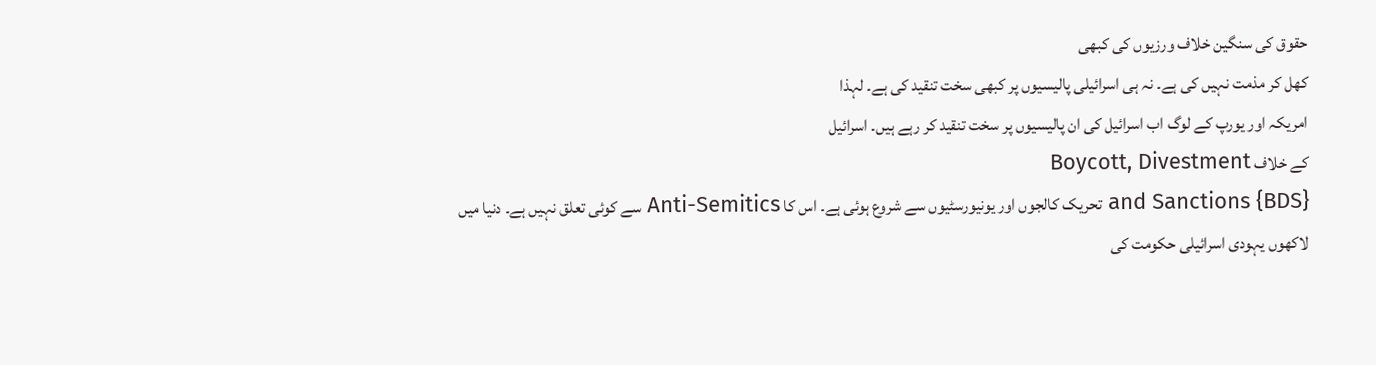حقوق کی سنگین خلاف ورزیوں کی کبھی
کھل کر مذمت نہیں کی ہے۔ نہ ہی اسرائیلی پالیسیوں پر کبھی سخت تنقید کی ہے۔ لہذا
امریکہ اور یورپ کے لوگ اب اسرائیل کی ان پالیسیوں پر سخت تنقید کر رہے ہیں۔ اسرائیل
کے خلاف Boycott, Divestment
and Sanctions {BDS} تحریک کالجوں اور یونیورسٹیوں سے شروع ہوئی ہے۔ اس کا Anti-Semitics سے کوئی تعلق نہیں ہے۔ دنیا میں
لاکھوں یہودی اسرائیلی حکومت کی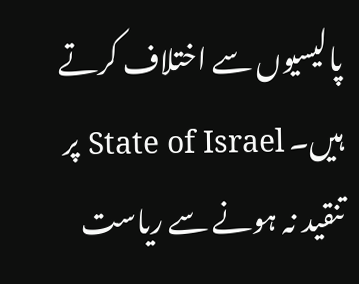پالیسیوں سے اختلاف کرتے ہیں۔ State of Israel پر تنقید نہ ہونے سے ریاست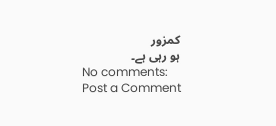کمزور
ہو رہی ہے۔
No comments:
Post a Comment